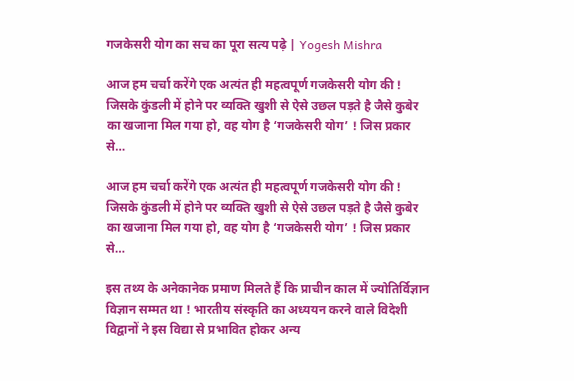गजकेसरी योग का सच का पूरा सत्य पढ़े | Yogesh Mishra

आज हम चर्चा करेंगे एक अत्यंत ही महत्वपूर्ण गजकेसरी योग की ! जिसके कुंडली में होने पर व्यक्ति खुशी से ऐसे उछल पड़ते है जैसे कुबेर का खजाना मिल गया हो, वह योग है ‘गजकेसरी योग’ ! जिस प्रकार से…

आज हम चर्चा करेंगे एक अत्यंत ही महत्वपूर्ण गजकेसरी योग की ! जिसके कुंडली में होने पर व्यक्ति खुशी से ऐसे उछल पड़ते है जैसे कुबेर का खजाना मिल गया हो, वह योग है ‘गजकेसरी योग’ ! जिस प्रकार से…

इस तथ्य के अनेकानेक प्रमाण मिलते हैं कि प्राचीन काल में ज्योतिर्विज्ञान विज्ञान सम्मत था ! भारतीय संस्कृति का अध्ययन करने वाले विदेशी विद्वानों ने इस विद्या से प्रभावित होकर अन्य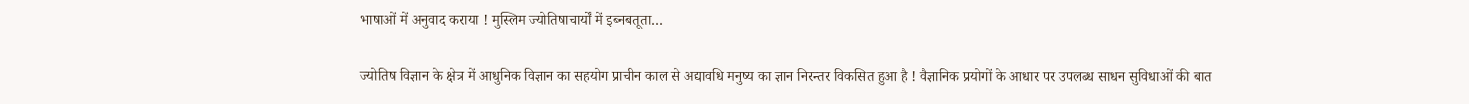भाषाओं में अनुवाद कराया ! मुस्लिम ज्योतिषाचार्यों में इब्नबतूता…

ज्योतिष विज्ञान के क्षेत्र में आधुनिक विज्ञान का सहयोग प्राचीन काल से अद्यावधि मनुष्य का ज्ञान निरन्तर विकसित हुआ है ! वैज्ञानिक प्रयोगों के आधार पर उपलब्ध साधन सुविधाओं की बात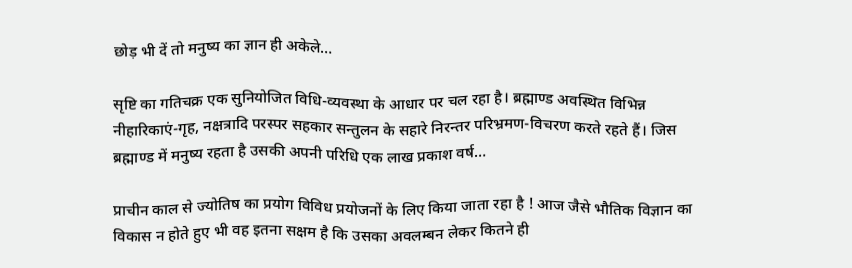छोड़ भी दें तो मनुष्य का ज्ञान ही अकेले…

सृष्टि का गतिचक्र एक सुनियोजित विधि-व्यवस्था के आधार पर चल रहा है। ब्रह्माण्ड अवस्थित विभिन्न नीहारिकाएं-गृह, नक्षत्रादि परस्पर सहकार सन्तुलन के सहारे निरन्तर परिभ्रमण-विचरण करते रहते हैं। जिस ब्रह्माण्ड में मनुष्य रहता है उसकी अपनी परिधि एक लाख प्रकाश वर्ष…

प्राचीन काल से ज्योतिष का प्रयोग विविध प्रयोजनों के लिए किया जाता रहा है ! आज जैसे भौतिक विज्ञान का विकास न होते हुए भी वह इतना सक्षम है कि उसका अवलम्बन लेकर कितने ही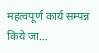महत्वपूर्ण कार्य सम्पन्न किये जा…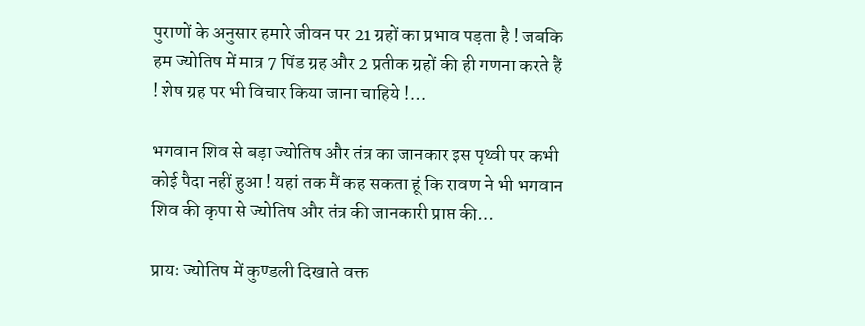पुराणों के अनुसार हमारे जीवन पर 21 ग्रहों का प्रभाव पड़ता है ! जबकि हम ज्योतिष में मात्र 7 पिंड ग्रह और 2 प्रतीक ग्रहों की ही गणना करते हैं ! शेष ग्रह पर भी विचार किया जाना चाहिये !…

भगवान शिव से बड़ा ज्योतिष और तंत्र का जानकार इस पृथ्वी पर कभी कोई पैदा नहीं हुआ ! यहां तक मैं कह सकता हूं कि रावण ने भी भगवान शिव की कृपा से ज्योतिष और तंत्र की जानकारी प्राप्त की…

प्रायः ज्योतिष में कुण्डली दिखाते वक्त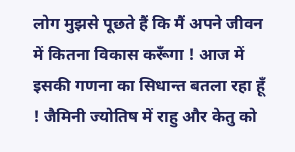लोग मुझसे पूछते हैं कि मैं अपने जीवन में कितना विकास करूँगा ! आज में इसकी गणना का सिधान्त बतला रहा हूँ ! जैमिनी ज्योतिष में राहु और केतु को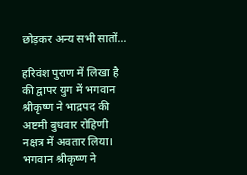छोड़कर अन्य सभी सातों…

हरिवंश पुराण में लिखा है की द्वापर युग में भगवान श्रीकृष्ण ने भाद्रपद की अष्टमी बुधवार रोहिणी नक्षत्र में अवतार लिया। भगवान श्रीकृष्ण ने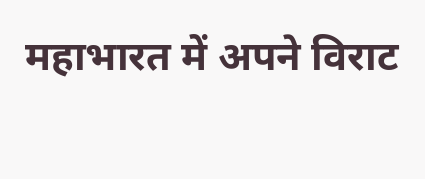महाभारत में अपने विराट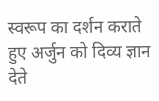स्वरूप का दर्शन कराते हुए अर्जुन को दिव्य ज्ञान देते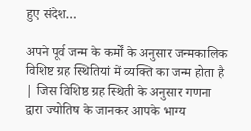हुए संदेश…

अपने पूर्व जन्म के कर्मों के अनुसार जन्मकालिक विशिष्ट ग्रह स्थितियां में व्यक्ति का जन्म होता है | जिस विशिष्ठ ग्रह स्थिती के अनुसार गणना द्वारा ज्योतिष के जानकर आपके भाग्य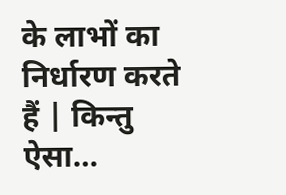के लाभों का निर्धारण करते हैं | किन्तु ऐसा…